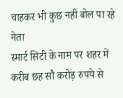चाहकर भी कुछ नहीं बोल पा रहे नेता
स्मार्ट सिटी के नाम पर शहर में करीब छह सौ करोड़ रुपये से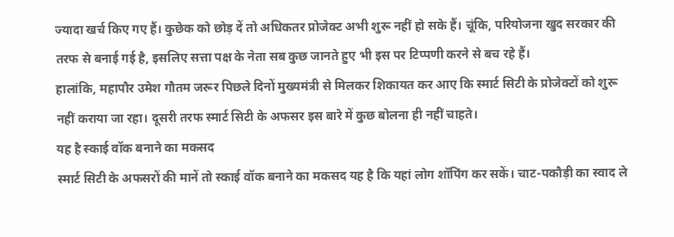ज्यादा खर्च किए गए हैं। कुछेक को छोड़ दें तो अधिकतर प्रोजेक्ट अभी शुरू नहीं हो सके हैं। चूंकि, परियोजना खुद सरकार की तरफ से बनाई गई है, इसलिए सत्ता पक्ष के नेता सब कुछ जानते हुए भी इस पर टिप्पणी करने से बच रहे हैं।
हालांकि, महापौर उमेश गौतम जरूर पिछले दिनों मुख्यमंत्री से मिलकर शिकायत कर आए कि स्मार्ट सिटी के प्रोजेक्टों को शुरू नहीं कराया जा रहा। दूसरी तरफ स्मार्ट सिटी के अफसर इस बारे में कुछ बोलना ही नहीं चाहते।
यह है स्काई वॉक बनाने का मकसद
स्मार्ट सिटी के अफसरों की मानें तो स्काई वॉक बनाने का मकसद यह है कि यहां लोग शॉपिंग कर सकें। चाट-पकौड़ी का स्वाद ले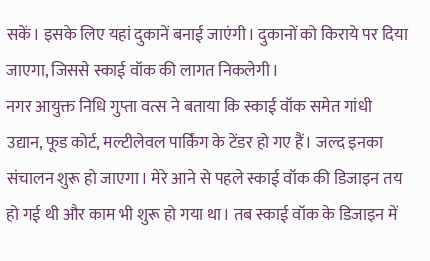सकें। इसके लिए यहां दुकानें बनाई जाएंगी। दुकानों को किराये पर दिया जाएगा, जिससे स्काई वॉक की लागत निकलेगी।
नगर आयुक्त निधि गुप्ता वत्स ने बताया कि स्काई वॉक समेत गांधी उद्यान, फूड कोर्ट, मल्टीलेवल पार्किंग के टेंडर हो गए हैं। जल्द इनका संचालन शुरू हो जाएगा। मेरे आने से पहले स्काई वॉक की डिजाइन तय हो गई थी और काम भी शुरू हो गया था। तब स्काई वॉक के डिजाइन में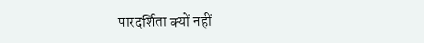पारदर्शिता क्यों नहीं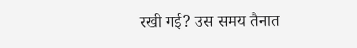रखी गई? उस समय तैनात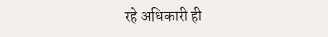रहे अधिकारी ही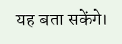यह बता सकेंगे।